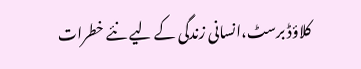کلاؤڈ برسٹ،انسانی زندگی کے لیے نئے خطرات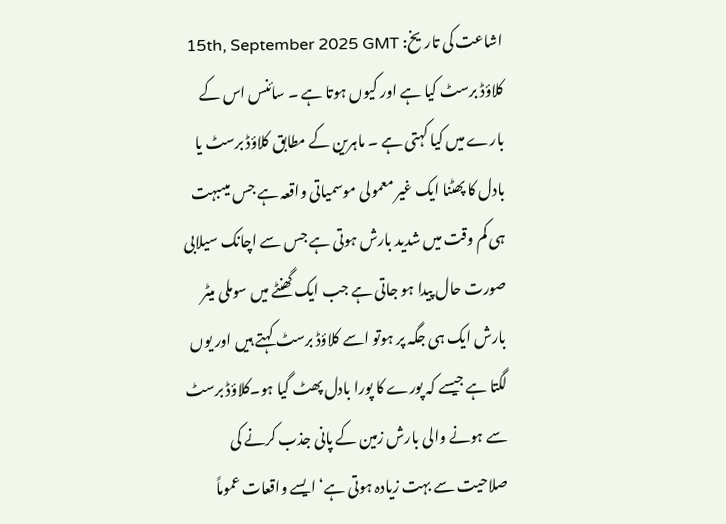اشاعت کی تاریخ: 15th, September 2025 GMT
کلاؤڈ برسٹ کیا ہے اور کیوں ہوتا ہے ۔ سائنس اس کے بارے میں کیا کہتی ہے ۔ ماہرین کے مطابق کلاؤڈ برسٹ یا بادل کا پھٹنا ایک غیر معمولی موسمیاتی واقعہ ہے جس میںبہت ہی کم وقت میں شدید بارش ہوتی ہے جس سے اچانک سیلابی صورت حال پیدا ہو جاتی ہے جب ایک گھنٹے میں سوملی میٹر بارش ایک ہی جگہ پر ہوتو اسے کلاؤڈ برسٹ کہتے ہیں اور یوں لگتا ہے جیسے کہ پورے کا پورا بادل پھٹ گیا ہو۔کلاؤڈ برسٹ سے ہونے والی بارش زمین کے پانی جذب کرنے کی صلاحیت سے بہت زیادہ ہوتی ہے‘ ایسے واقعات عموماً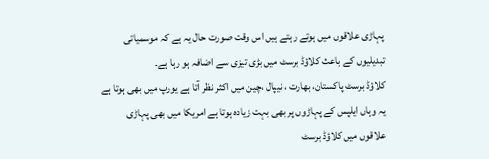پہاڑی علاقوں میں ہوتے رہتے ہیں اس وقت صورت حال یہ ہے کہ موسمیاتی تبدیلیوں کے باعث کلاؤڈ برسٹ میں بڑی تیزی سے اضافہ ہو رہا ہے۔
کلاؤڈ برسٹ پاکستان، بھارت ، نیپال ،چین میں اکثر نظر آتا ہے یورپ میں بھی ہوتا ہے یہ وہاں ایلپس کے پہاڑوں پر بھی بہت زیادہ ہوتا ہے امریکا میں بھی پہاڑی علاقوں میں کلاؤڈ برسٹ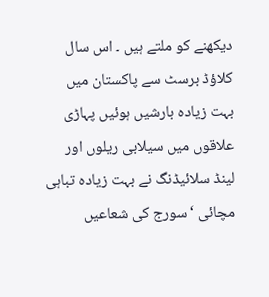دیکھنے کو ملتے ہیں ۔ اس سال کلاؤڈ برسٹ سے پاکستان میں بہت زیادہ بارشیں ہوئیں پہاڑی علاقوں میں سیلابی ریلوں اور لینڈ سلائیڈنگ نے بہت زیادہ تباہی مچائی ‘سورج کی شعاعیں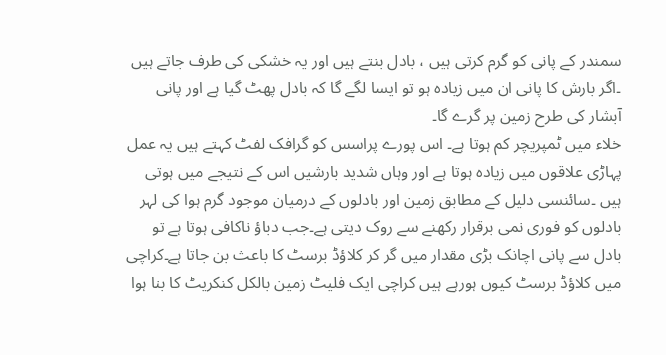سمندر کے پانی کو گرم کرتی ہیں ، بادل بنتے ہیں اور یہ خشکی کی طرف جاتے ہیں ۔اگر بارش کا پانی ان میں زیادہ ہو تو ایسا لگے گا کہ بادل پھٹ گیا ہے اور پانی آبشار کی طرح زمین پر گرے گا۔
خلاء میں ٹمپریچر کم ہوتا ہے۔ اس پورے پراسس کو گرافک لفٹ کہتے ہیں یہ عمل پہاڑی علاقوں میں زیادہ ہوتا ہے اور وہاں شدید بارشیں اس کے نتیجے میں ہوتی ہیں ۔سائنسی دلیل کے مطابق زمین اور بادلوں کے درمیان موجود گرم ہوا کی لہر بادلوں کو فوری نمی برقرار رکھنے سے روک دیتی ہے۔جب دباؤ ناکافی ہوتا ہے تو بادل سے پانی اچانک بڑی مقدار میں گر کر کلاؤڈ برسٹ کا باعث بن جاتا ہے۔کراچی میں کلاؤڈ برسٹ کیوں ہورہے ہیں کراچی ایک فلیٹ زمین بالکل کنکریٹ کا بنا ہوا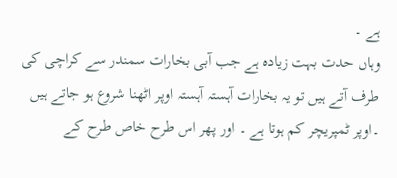ہے ۔
وہاں حدت بہت زیادہ ہے جب آبی بخارات سمندر سے کراچی کی طرف آتے ہیں تو یہ بخارات آہستہ آہستہ اوپر اٹھنا شروع ہو جاتے ہیں ۔اوپر ٹمپریچر کم ہوتا ہے ۔ اور پھر اس طرح خاص طرح کے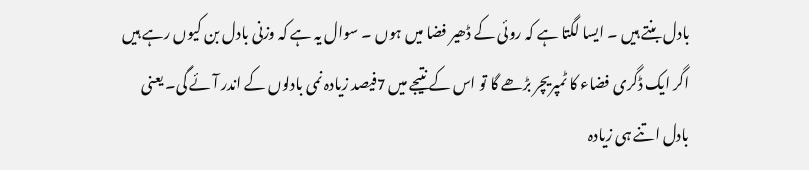بادل بنتے ہیں ۔ ایسا لگتا ہے کہ روئی کے ڈھیر فضا میں ہوں ۔ سوال یہ ہے کہ وزنی بادل بن کیوں رہے ہیں اگر ایک ڈگری فضاء کا ٹمپریچر بڑھے گا تو اس کے نتیجے میں 7فیصد زیادہ نمی بادلوں کے اندر آئے گی۔ یعنی بادل اتنے ہی زیادہ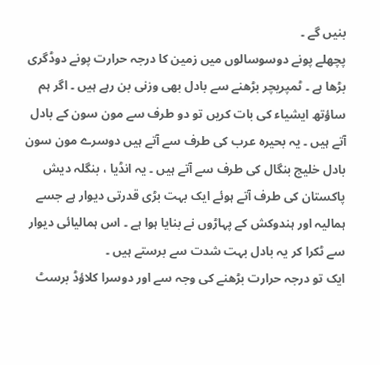بنیں گے ۔
پچھلے پونے دوسوسالوں میں زمین کا درجہ حرارت پونے دوڈگری بڑھا ہے ۔ ٹمپریچر بڑھنے سے بادل بھی وزنی بن رہے ہیں ۔ اگر ہم ساؤتھ ایشیاء کی بات کریں تو دو طرف سے مون سون کے بادل آتے ہیں ۔ یہ بحیرہ عرب کی طرف سے آتے ہیں دوسرے مون سون بادل خلیج بنگال کی طرف سے آتے ہیں ۔ یہ انڈیا ، بنگلہ دیش پاکستان کی طرف آتے ہوئے ایک بہت بڑی قدرتی دیوار ہے جسے ہمالیہ اور ہندوکش کے پہاڑوں نے بنایا ہوا ہے ۔ اس ہمالیائی دیوار سے ٹکرا کر یہ بادل بہت شدت سے برستے ہیں ۔
ایک تو درجہ حرارت بڑھنے کی وجہ سے اور دوسرا کلاؤڈ برسٹ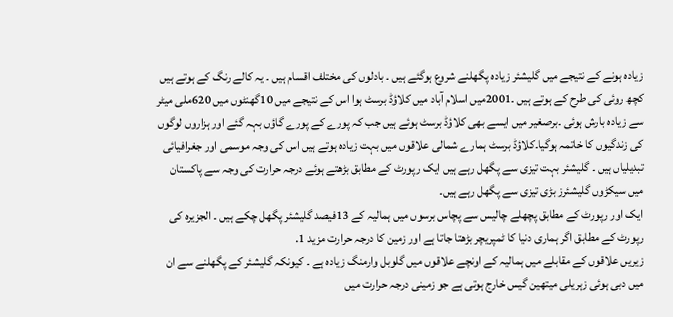زیادہ ہونے کے نتیجے میں گلیشئر زیادہ پگھلنے شروع ہوگئے ہیں ۔ بادلوں کی مختلف اقسام ہیں ۔ یہ کالے رنگ کے ہوتے ہیں کچھ روئی کی طرح کے ہوتے ہیں ۔2001میں اسلام آباد میں کلاؤڈ برسٹ ہوا اس کے نتیجے میں 10گھنٹوں میں 620ملی میٹر سے زیادہ بارش ہوئی ۔برصغیر میں ایسے بھی کلاؤڈ برسٹ ہوئے ہیں جب کہ پورے کے پورے گاؤں بہہ گئے اور ہزاروں لوگوں کی زندگیوں کا خاتمہ ہوگیا۔کلاؤڈ برسٹ ہمارے شمالی علاقوں میں بہت زیادہ ہوتے ہیں اس کی وجہ موسمی اور جغرافیائی تبدیلیاں ہیں ۔ گلیشئر بہت تیزی سے پگھل رہے ہیں ایک رپورٹ کے مطابق بڑھتے ہوئے درجہ حرارت کی وجہ سے پاکستان میں سیکڑوں گلیشئرز بڑی تیزی سے پگھل رہے ہیں۔
ایک اور رپورٹ کے مطابق پچھلے چالیس سے پچاس برسوں میں ہمالیہ کے 13فیصد گلیشئر پگھل چکے ہیں ۔ الجزیرہ کی رپورٹ کے مطابق اگر ہماری دنیا کا ٹمپریچر بڑھتا جاتا ہے اور زمین کا درجہ حرارت مزید 1.
زیریں علاقوں کے مقابلے میں ہمالیہ کے اونچے علاقوں میں گلوبل وارمنگ زیادہ ہے ۔ کیونکہ گلیشئر کے پگھلنے سے ان میں دبی ہوئی زہریلی میتھین گیس خارج ہوتی ہے جو زمینی درجہ حرارت میں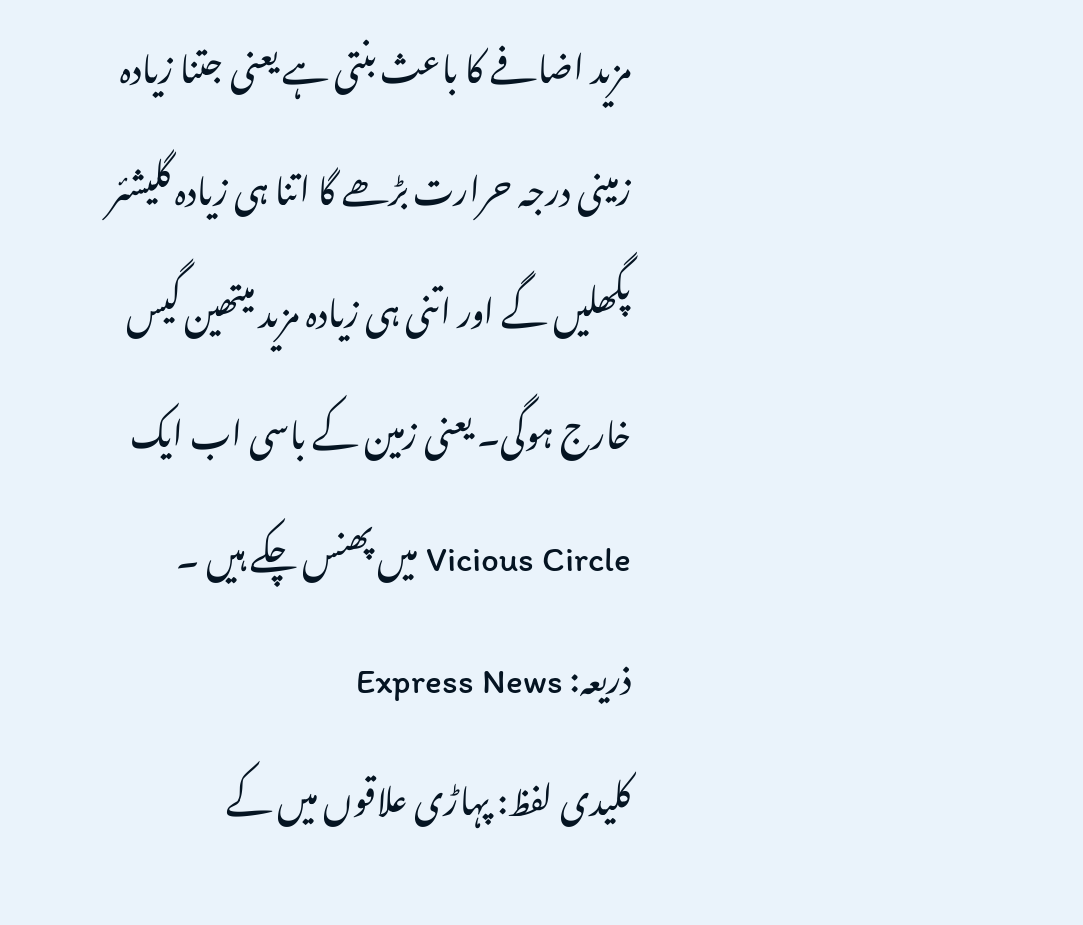مزید اضافے کا باعث بنتی ہے یعنی جتنا زیادہ زمینی درجہ حرارت بڑھے گا اتنا ہی زیادہ گلیشئر پگھلیں گے اور اتنی ہی زیادہ مزید میتھین گیس خارج ہوگی۔ یعنی زمین کے باسی اب ایک Vicious Circle میں پھنس چکے ہیں ۔
ذریعہ: Express News
کلیدی لفظ: پہاڑی علاقوں میں کے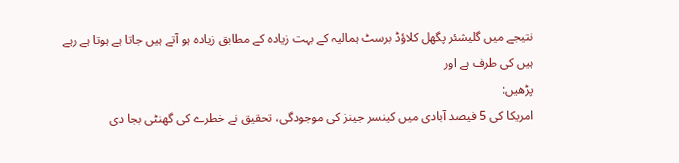نتیجے میں گلیشئر پگھل کلاؤڈ برسٹ ہمالیہ کے بہت زیادہ کے مطابق زیادہ ہو آتے ہیں جاتا ہے ہوتا ہے رہے ہیں کی طرف ہے اور
پڑھیں:
امریکا کی 5 فیصد آبادی میں کینسر جینز کی موجودگی، تحقیق نے خطرے کی گھنٹی بجا دی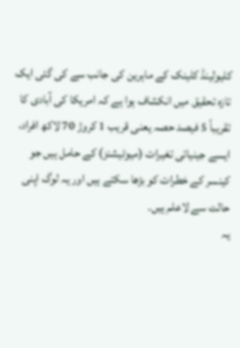کلیولینڈ کلینک کے ماہرین کی جانب سے کی گئی ایک تازہ تحقیق میں انکشاف ہوا ہے کہ امریکا کی آبادی کا تقریباً 5 فیصد حصہ یعنی قریب 1 کروڑ 70 لاکھ افراد، ایسے جینیاتی تغیرات (میوٹیشنز) کے حامل ہیں جو کینسر کے خطرات کو بڑھا سکتے ہیں اور یہ لوگ اپنی حالت سے لاعلم ہیں۔
یہ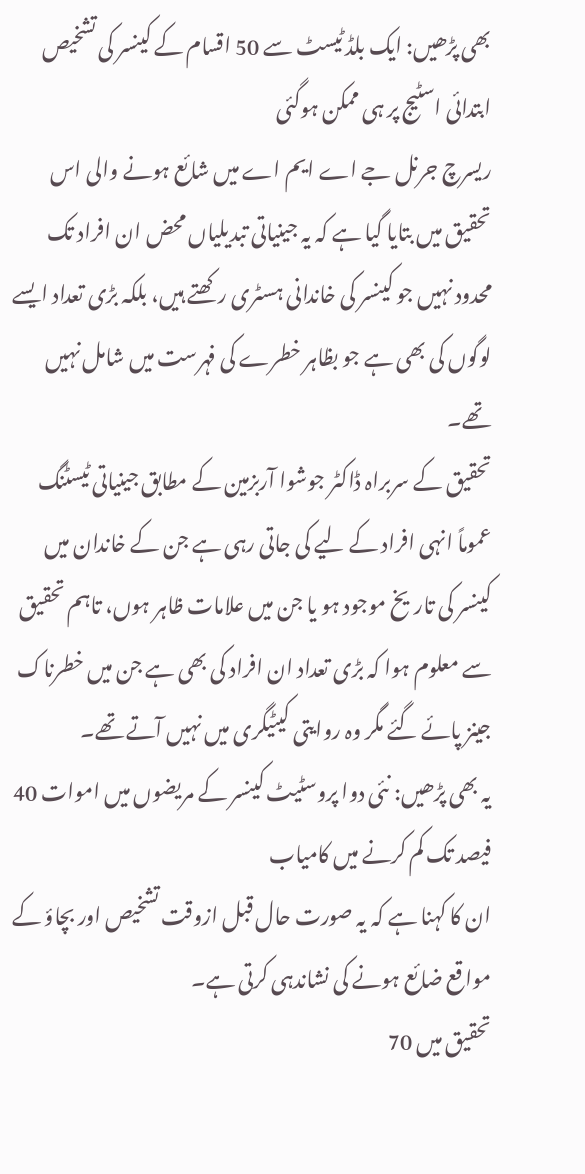بھی پڑھیں: ایک بلڈ ٹیسٹ سے 50 اقسام کے کینسر کی تشخیص ابتدائی اسٹیج پر ہی ممکن ہوگئی
ریسرچ جرنل جے اے ایم اے میں شائع ہونے والی اس تحقیق میں بتایا گیا ہے کہ یہ جینیاتی تبدیلیاں محض ان افراد تک محدود نہیں جو کینسر کی خاندانی ہسٹری رکھتے ہیں، بلکہ بڑی تعداد ایسے لوگوں کی بھی ہے جو بظاہر خطرے کی فہرست میں شامل نہیں تھے۔
تحقیق کے سربراہ ڈاکٹر جوشوا آربزمین کے مطابق جینیاتی ٹیسٹنگ عموماً انہی افراد کے لیے کی جاتی رہی ہے جن کے خاندان میں کینسر کی تاریخ موجود ہو یا جن میں علامات ظاہر ہوں، تاہم تحقیق سے معلوم ہوا کہ بڑی تعداد ان افراد کی بھی ہے جن میں خطرناک جینز پائے گئے مگر وہ روایتی کیٹیگری میں نہیں آتے تھے۔
یہ بھی پڑھیں: نئی دوا پروسٹیٹ کینسر کے مریضوں میں اموات 40 فیصد تک کم کرنے میں کامیاب
ان کا کہنا ہے کہ یہ صورت حال قبل ازوقت تشخیص اور بچاؤ کے مواقع ضائع ہونے کی نشاندہی کرتی ہے۔
تحقیق میں 70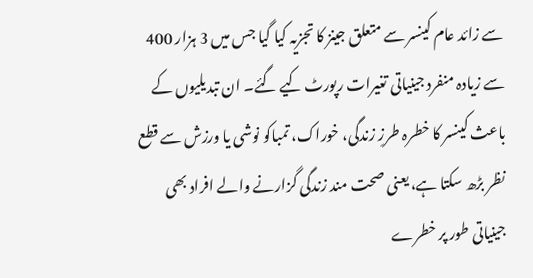سے زائد عام کینسر سے متعلق جینز کا تجزیہ کیا گیا جس میں 3 ہزار 400 سے زیادہ منفرد جینیاتی تغیرات رپورٹ کیے گئے۔ ان تبدیلیوں کے باعث کینسر کا خطرہ طرزِ زندگی، خوراک، تمباکو نوشی یا ورزش سے قطع نظر بڑھ سکتا ہے، یعنی صحت مند زندگی گزارنے والے افراد بھی جینیاتی طور پر خطرے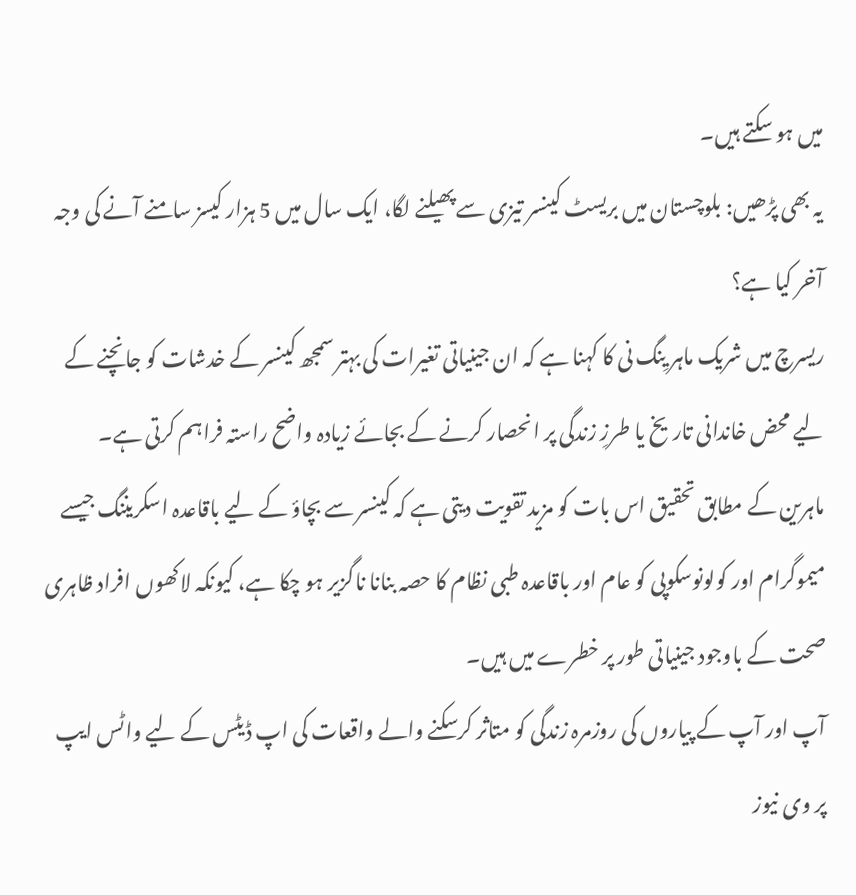میں ہو سکتے ہیں۔
یہ بھی پڑھیں: بلوچستان میں بریسٹ کینسر تیزی سے پھیلنے لگا، ایک سال میں 5 ہزار کیسز سامنے آنے کی وجہ آخر کیا ہے؟
ریسرچ میں شریک ماہر یِنگ نی کا کہنا ہے کہ ان جینیاتی تغیرات کی بہتر سمجھ کینسر کے خدشات کو جانچنے کے لیے محض خاندانی تاریخ یا طرزِ زندگی پر انحصار کرنے کے بجائے زیادہ واضح راستہ فراہم کرتی ہے۔
ماہرین کے مطابق تحقیق اس بات کو مزید تقویت دیتی ہے کہ کینسر سے بچاؤ کے لیے باقاعدہ اسکریننگ جیسے میموگرام اور کولونوسکوپی کو عام اور باقاعدہ طبی نظام کا حصہ بنانا ناگزیر ہو چکا ہے، کیونکہ لاکھوں افراد ظاہری صحت کے باوجود جینیاتی طور پر خطرے میں ہیں۔
آپ اور آپ کے پیاروں کی روزمرہ زندگی کو متاثر کرسکنے والے واقعات کی اپ ڈیٹس کے لیے واٹس ایپ پر وی نیوز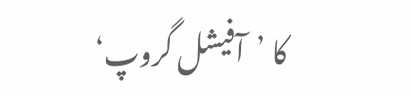کا ’آفیشل گروپ‘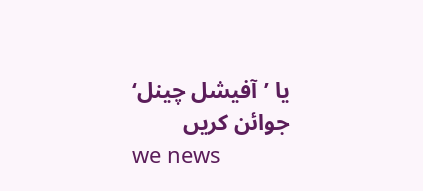یا ’آفیشل چینل‘ جوائن کریں
we news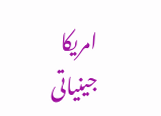امریکا جینیاتی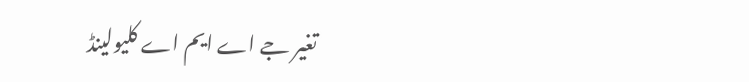تغیر جے اے ایم اے کلیولینڈ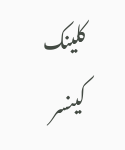کلینک کینسر